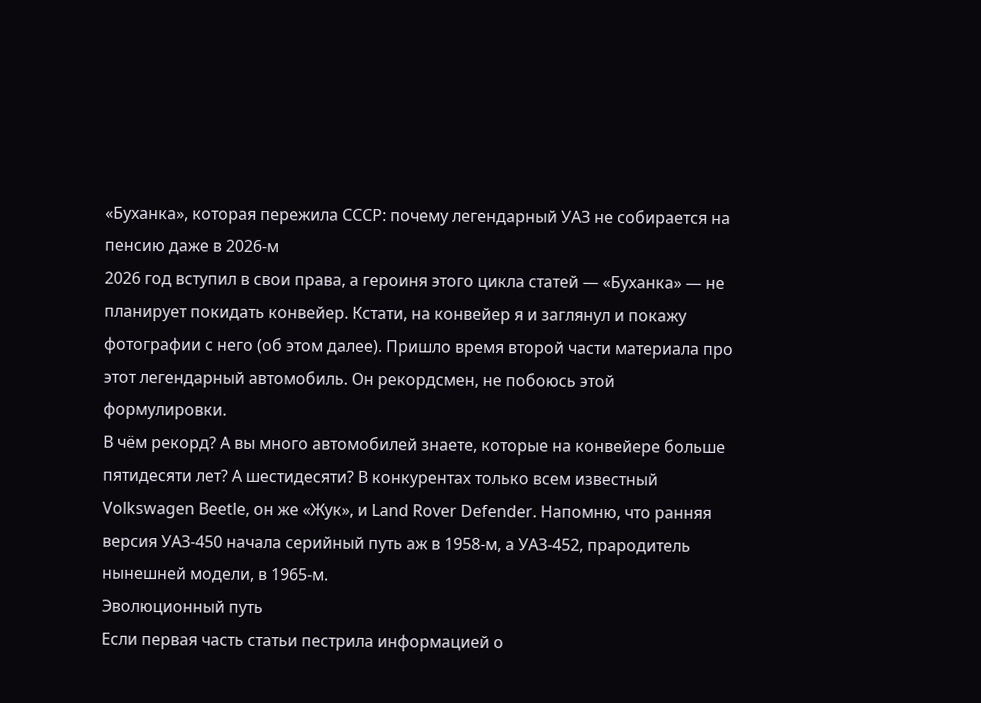«Буханка», которая пережила СССР: почему легендарный УАЗ не собирается на пенсию даже в 2026-м
2026 год вступил в свои права, а героиня этого цикла статей — «Буханка» — не планирует покидать конвейер. Кстати, на конвейер я и заглянул и покажу фотографии с него (об этом далее). Пришло время второй части материала про этот легендарный автомобиль. Он рекордсмен, не побоюсь этой формулировки.
В чём рекорд? А вы много автомобилей знаете, которые на конвейере больше пятидесяти лет? А шестидесяти? В конкурентах только всем известный Volkswagen Beetle, он же «Жук», и Land Rover Defender. Напомню, что ранняя версия УАЗ-450 начала серийный путь аж в 1958-м, а УАЗ-452, прародитель нынешней модели, в 1965-м.
Эволюционный путь
Если первая часть статьи пестрила информацией о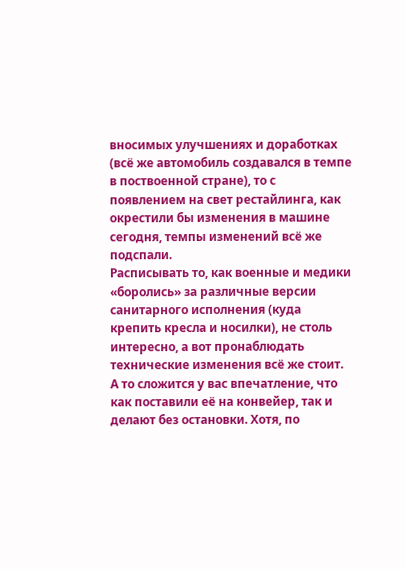вносимых улучшениях и доработках (всё же автомобиль создавался в темпе в поствоенной стране), то с появлением на свет рестайлинга, как окрестили бы изменения в машине сегодня, темпы изменений всё же подспали.
Расписывать то, как военные и медики «боролись» за различные версии санитарного исполнения (куда крепить кресла и носилки), не столь интересно, а вот пронаблюдать технические изменения всё же стоит. А то сложится у вас впечатление, что как поставили её на конвейер, так и делают без остановки. Хотя, по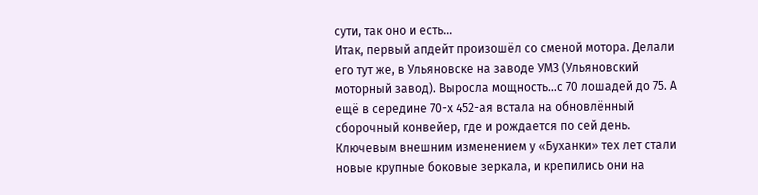сути, так оно и есть…
Итак, первый апдейт произошёл со сменой мотора. Делали его тут же, в Ульяновске на заводе УМЗ (Ульяновский моторный завод). Выросла мощность…с 70 лошадей до 75. А ещё в середине 70-х 452-ая встала на обновлённый сборочный конвейер, где и рождается по сей день. Ключевым внешним изменением у «Буханки» тех лет стали новые крупные боковые зеркала, и крепились они на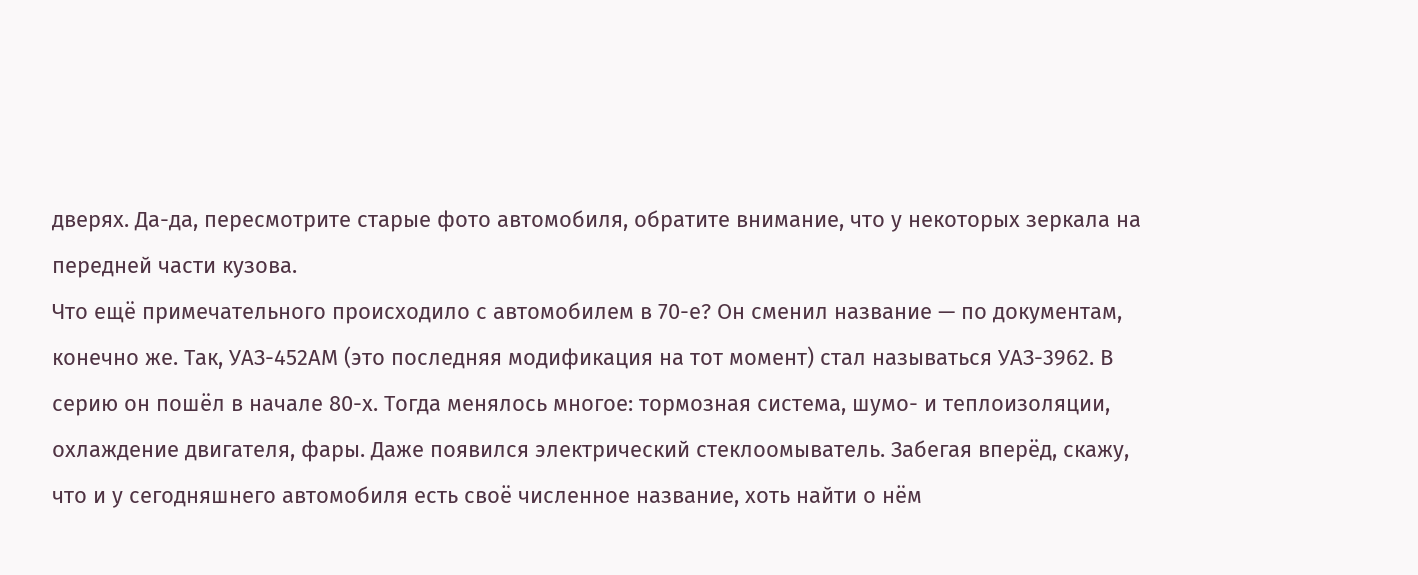дверях. Да-да, пересмотрите старые фото автомобиля, обратите внимание, что у некоторых зеркала на передней части кузова.
Что ещё примечательного происходило с автомобилем в 70-е? Он сменил название — по документам, конечно же. Так, УАЗ-452АМ (это последняя модификация на тот момент) стал называться УАЗ-3962. В серию он пошёл в начале 80-х. Тогда менялось многое: тормозная система, шумо- и теплоизоляции, охлаждение двигателя, фары. Даже появился электрический стеклоомыватель. Забегая вперёд, скажу, что и у сегодняшнего автомобиля есть своё численное название, хоть найти о нём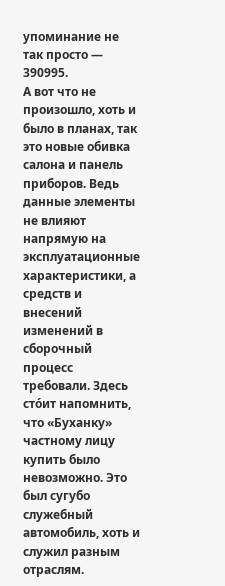упоминание не так просто — 390995.
А вот что не произошло, хоть и было в планах, так это новые обивка салона и панель приборов. Ведь данные элементы не влияют напрямую на эксплуатационные характеристики, а средств и внесений изменений в сборочный процесс требовали. Здесь сто́ит напомнить, что «Буханку» частному лицу купить было невозможно. Это был сугубо служебный автомобиль, хоть и служил разным отраслям.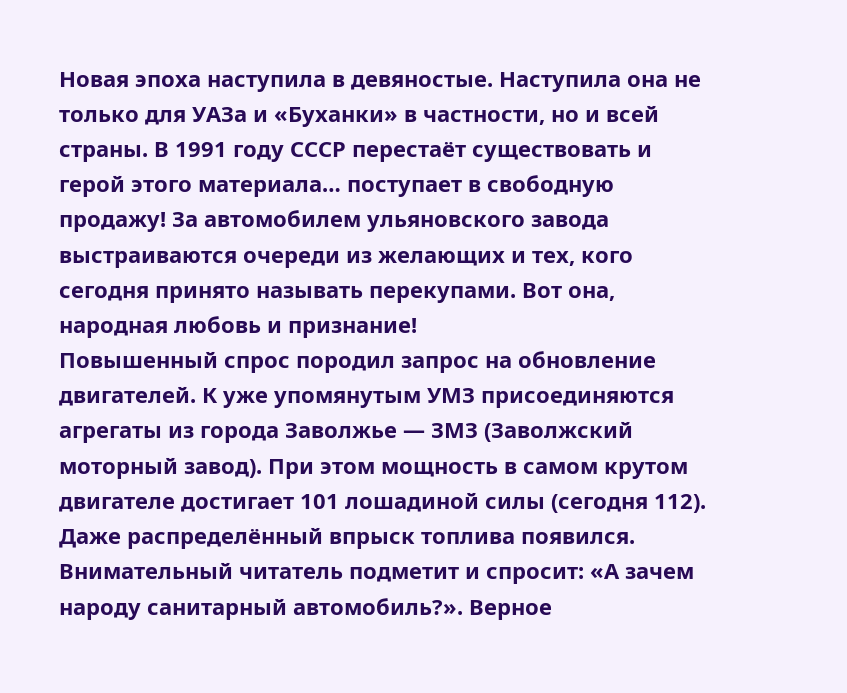Новая эпоха наступила в девяностые. Наступила она не только для УАЗа и «Буханки» в частности, но и всей страны. В 1991 году СССР перестаёт существовать и герой этого материала… поступает в свободную продажу! За автомобилем ульяновского завода выстраиваются очереди из желающих и тех, кого сегодня принято называть перекупами. Вот она, народная любовь и признание!
Повышенный спрос породил запрос на обновление двигателей. К уже упомянутым УМЗ присоединяются агрегаты из города Заволжье — ЗМЗ (Заволжский моторный завод). При этом мощность в самом крутом двигателе достигает 101 лошадиной силы (сегодня 112). Даже распределённый впрыск топлива появился.
Внимательный читатель подметит и спросит: «А зачем народу санитарный автомобиль?». Верное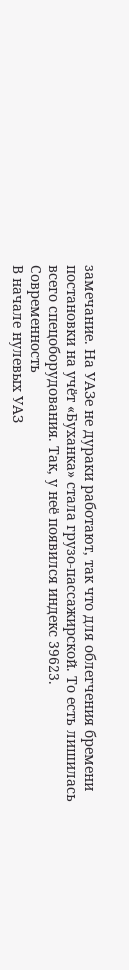замечание. На УАЗе не дураки работают, так что для облегчения бремени постановки на учёт «Буханка» стала грузо-пассажирской. То есть лишилась всего спецоборудования. Так, у неё появился индекс 39623.
Современность
В начале нулевых УАЗ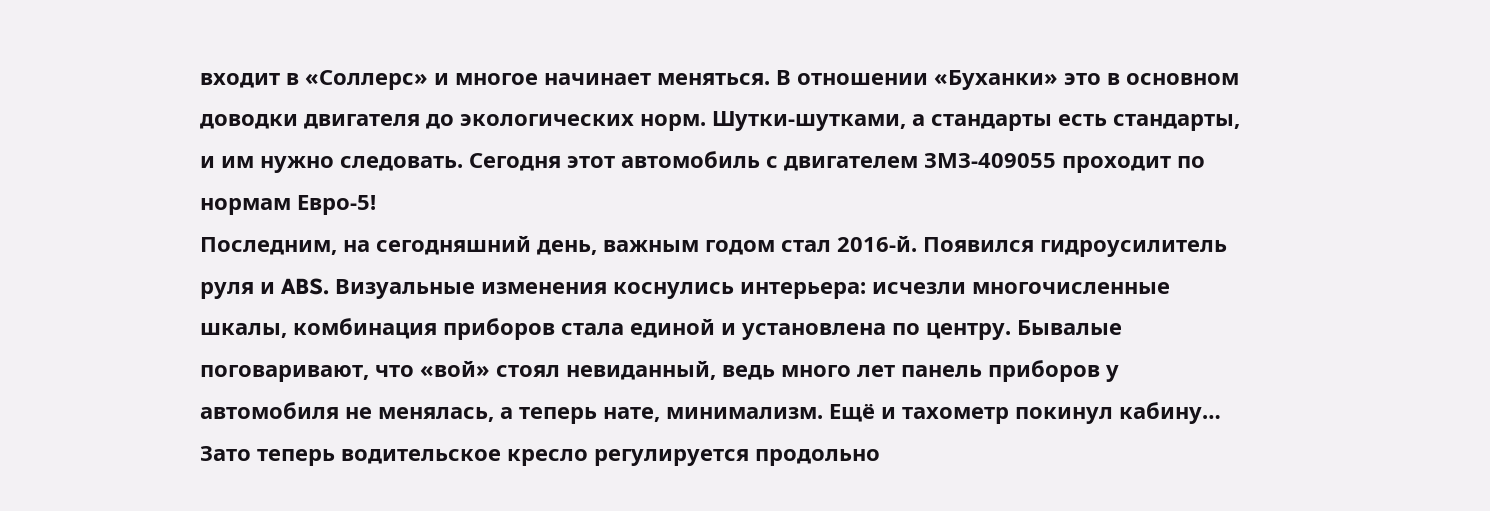входит в «Соллерс» и многое начинает меняться. В отношении «Буханки» это в основном доводки двигателя до экологических норм. Шутки-шутками, а стандарты есть стандарты, и им нужно следовать. Сегодня этот автомобиль с двигателем ЗМЗ-409055 проходит по нормам Евро-5!
Последним, на сегодняшний день, важным годом стал 2016-й. Появился гидроусилитель руля и ABS. Визуальные изменения коснулись интерьера: исчезли многочисленные шкалы, комбинация приборов стала единой и установлена по центру. Бывалые поговаривают, что «вой» стоял невиданный, ведь много лет панель приборов у автомобиля не менялась, а теперь нате, минимализм. Ещё и тахометр покинул кабину… Зато теперь водительское кресло регулируется продольно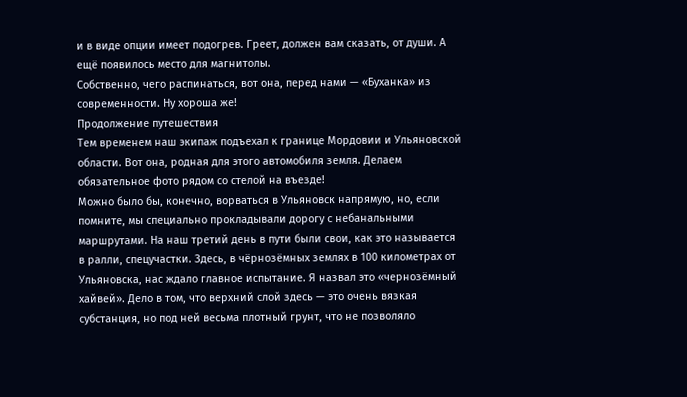и в виде опции имеет подогрев. Греет, должен вам сказать, от души. А ещё появилось место для магнитолы.
Собственно, чего распинаться, вот она, перед нами — «Буханка» из современности. Ну хороша же!
Продолжение путешествия
Тем временем наш экипаж подъехал к границе Мордовии и Ульяновской области. Вот она, родная для этого автомобиля земля. Делаем обязательное фото рядом со стелой на въезде!
Можно было бы, конечно, ворваться в Ульяновск напрямую, но, если помните, мы специально прокладывали дорогу с небанальными маршрутами. На наш третий день в пути были свои, как это называется в ралли, спецучастки. Здесь, в чёрнозёмных землях в 100 километрах от Ульяновска, нас ждало главное испытание. Я назвал это «чернозёмный хайвей». Дело в том, что верхний слой здесь — это очень вязкая субстанция, но под ней весьма плотный грунт, что не позволяло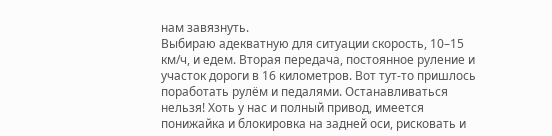нам завязнуть.
Выбираю адекватную для ситуации скорость, 10–15 км/ч, и едем. Вторая передача, постоянное руление и участок дороги в 16 километров. Вот тут-то пришлось поработать рулём и педалями. Останавливаться нельзя! Хоть у нас и полный привод, имеется понижайка и блокировка на задней оси, рисковать и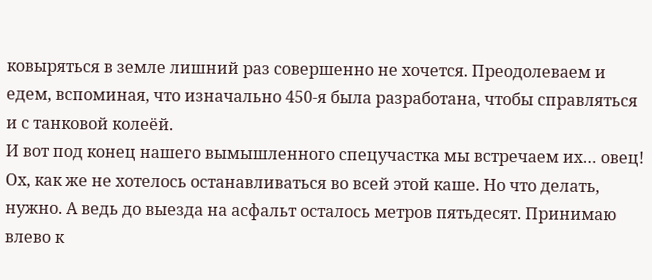ковыряться в земле лишний раз совершенно не хочется. Преодолеваем и едем, вспоминая, что изначально 450-я была разработана, чтобы справляться и с танковой колеёй.
И вот под конец нашего вымышленного спецучастка мы встречаем их… овец! Ох, как же не хотелось останавливаться во всей этой каше. Но что делать, нужно. А ведь до выезда на асфальт осталось метров пятьдесят. Принимаю влево к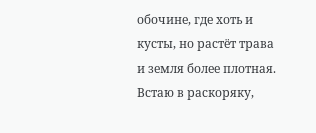обочине, где хоть и кусты, но растёт трава и земля более плотная. Встаю в раскоряку,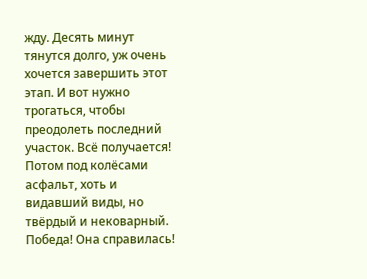жду. Десять минут тянутся долго, уж очень хочется завершить этот этап. И вот нужно трогаться, чтобы преодолеть последний участок. Всё получается! Потом под колёсами асфальт, хоть и видавший виды, но твёрдый и нековарный. Победа! Она справилась!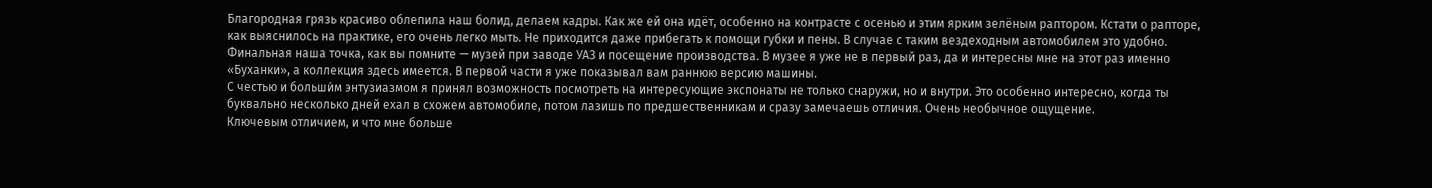Благородная грязь красиво облепила наш болид, делаем кадры. Как же ей она идёт, особенно на контрасте с осенью и этим ярким зелёным раптором. Кстати о рапторе, как выяснилось на практике, его очень легко мыть. Не приходится даже прибегать к помощи губки и пены. В случае с таким вездеходным автомобилем это удобно.
Финальная наша точка, как вы помните — музей при заводе УАЗ и посещение производства. В музее я уже не в первый раз, да и интересны мне на этот раз именно «Буханки», а коллекция здесь имеется. В первой части я уже показывал вам раннюю версию машины.
С честью и больши́м энтузиазмом я принял возможность посмотреть на интересующие экспонаты не только снаружи, но и внутри. Это особенно интересно, когда ты буквально несколько дней ехал в схожем автомобиле, потом лазишь по предшественникам и сразу замечаешь отличия. Очень необычное ощущение.
Ключевым отличием, и что мне больше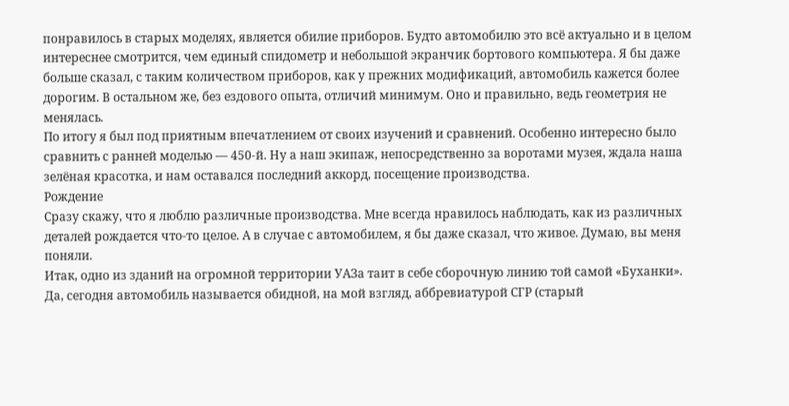понравилось в старых моделях, является обилие приборов. Будто автомобилю это всё актуально и в целом интереснее смотрится, чем единый спидометр и небольшой экранчик бортового компьютера. Я бы даже больше сказал, с таким количеством приборов, как у прежних модификаций, автомобиль кажется более дорогим. В остальном же, без ездового опыта, отличий минимум. Оно и правильно, ведь геометрия не менялась.
По итогу я был под приятным впечатлением от своих изучений и сравнений. Особенно интересно было сравнить с ранней моделью — 450-й. Ну а наш экипаж, непосредственно за воротами музея, ждала наша зелёная красотка, и нам оставался последний аккорд, посещение производства.
Рождение
Сразу скажу, что я люблю различные производства. Мне всегда нравилось наблюдать, как из различных деталей рождается что-то целое. А в случае с автомобилем, я бы даже сказал, что живое. Думаю, вы меня поняли.
Итак, одно из зданий на огромной территории УАЗа таит в себе сборочную линию той самой «Буханки». Да, сегодня автомобиль называется обидной, на мой взгляд, аббревиатурой СГР (старый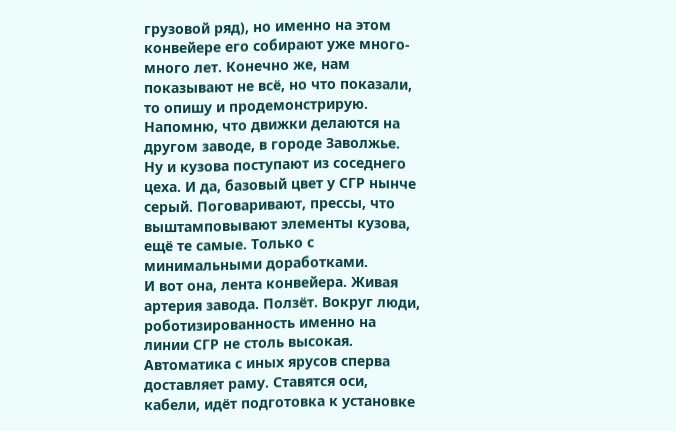грузовой ряд), но именно на этом конвейере его собирают уже много-много лет. Конечно же, нам показывают не всё, но что показали, то опишу и продемонстрирую.
Напомню, что движки делаются на другом заводе, в городе Заволжье. Ну и кузова поступают из соседнего цеха. И да, базовый цвет у СГР нынче серый. Поговаривают, прессы, что выштамповывают элементы кузова, ещё те самые. Только с минимальными доработками.
И вот она, лента конвейера. Живая артерия завода. Ползёт. Вокруг люди, роботизированность именно на линии СГР не столь высокая. Автоматика с иных ярусов сперва доставляет раму. Ставятся оси, кабели, идёт подготовка к установке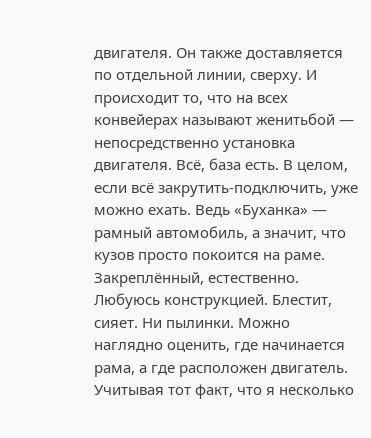двигателя. Он также доставляется по отдельной линии, сверху. И происходит то, что на всех конвейерах называют женитьбой — непосредственно установка двигателя. Всё, база есть. В целом, если всё закрутить-подключить, уже можно ехать. Ведь «Буханка» — рамный автомобиль, а значит, что кузов просто покоится на раме. Закреплённый, естественно.
Любуюсь конструкцией. Блестит, сияет. Ни пылинки. Можно наглядно оценить, где начинается рама, а где расположен двигатель. Учитывая тот факт, что я несколько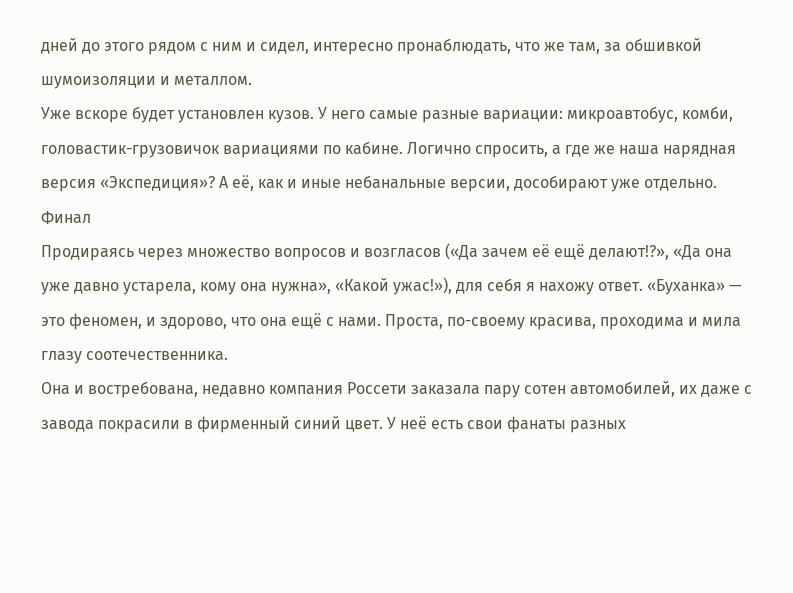дней до этого рядом с ним и сидел, интересно пронаблюдать, что же там, за обшивкой шумоизоляции и металлом.
Уже вскоре будет установлен кузов. У него самые разные вариации: микроавтобус, комби, головастик-грузовичок вариациями по кабине. Логично спросить, а где же наша нарядная версия «Экспедиция»? А её, как и иные небанальные версии, дособирают уже отдельно.
Финал
Продираясь через множество вопросов и возгласов («Да зачем её ещё делают!?», «Да она уже давно устарела, кому она нужна», «Какой ужас!»), для себя я нахожу ответ. «Буханка» — это феномен, и здорово, что она ещё с нами. Проста, по-своему красива, проходима и мила глазу соотечественника.
Она и востребована, недавно компания Россети заказала пару сотен автомобилей, их даже с завода покрасили в фирменный синий цвет. У неё есть свои фанаты разных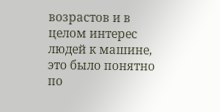возрастов и в целом интерес людей к машине, это было понятно по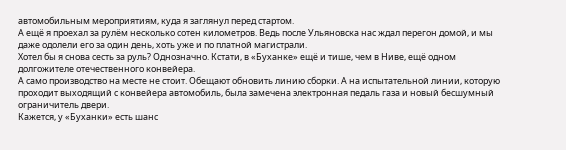автомобильным мероприятиям, куда я заглянул перед стартом.
А ещё я проехал за рулём несколько сотен километров. Ведь после Ульяновска нас ждал перегон домой, и мы даже одолели его за один день, хоть уже и по платной магистрали.
Хотел бы я снова сесть за руль? Однозначно. Кстати, в «Буханке» ещё и тише, чем в Ниве, ещё одном долгожителе отечественного конвейера.
А само производство на месте не стоит. Обещают обновить линию сборки. А на испытательной линии, которую проходит выходящий с конвейера автомобиль, была замечена электронная педаль газа и новый бесшумный ограничитель двери.
Кажется, у «Буханки» есть шанс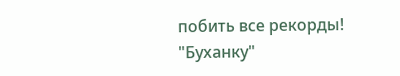побить все рекорды!
"Буханку"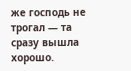же господь не трогал — та сразу вышла хорошо.